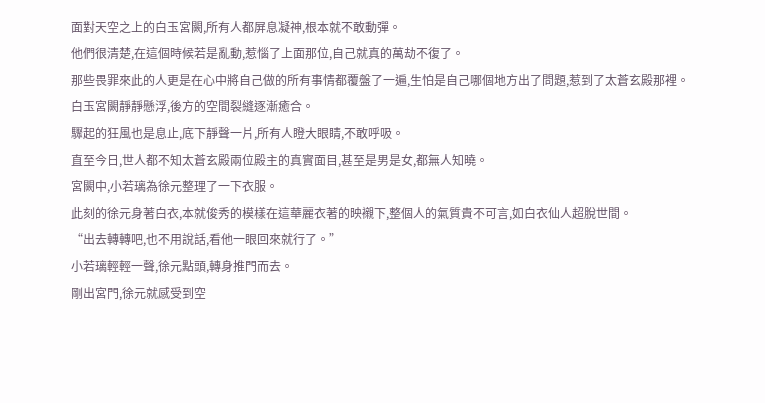面對天空之上的白玉宮闕,所有人都屏息凝神,根本就不敢動彈。
他們很清楚,在這個時候若是亂動,惹惱了上面那位,自己就真的萬劫不復了。
那些畏罪來此的人更是在心中將自己做的所有事情都覆盤了一遍,生怕是自己哪個地方出了問題,惹到了太蒼玄殿那裡。
白玉宮闕靜靜懸浮,後方的空間裂縫逐漸癒合。
驟起的狂風也是息止,底下靜聲一片,所有人瞪大眼睛,不敢呼吸。
直至今日,世人都不知太蒼玄殿兩位殿主的真實面目,甚至是男是女,都無人知曉。
宮闕中,小若璃為徐元整理了一下衣服。
此刻的徐元身著白衣,本就俊秀的模樣在這華麗衣著的映襯下,整個人的氣質貴不可言,如白衣仙人超脫世間。
“出去轉轉吧,也不用說話,看他一眼回來就行了。”
小若璃輕輕一聲,徐元點頭,轉身推門而去。
剛出宮門,徐元就感受到空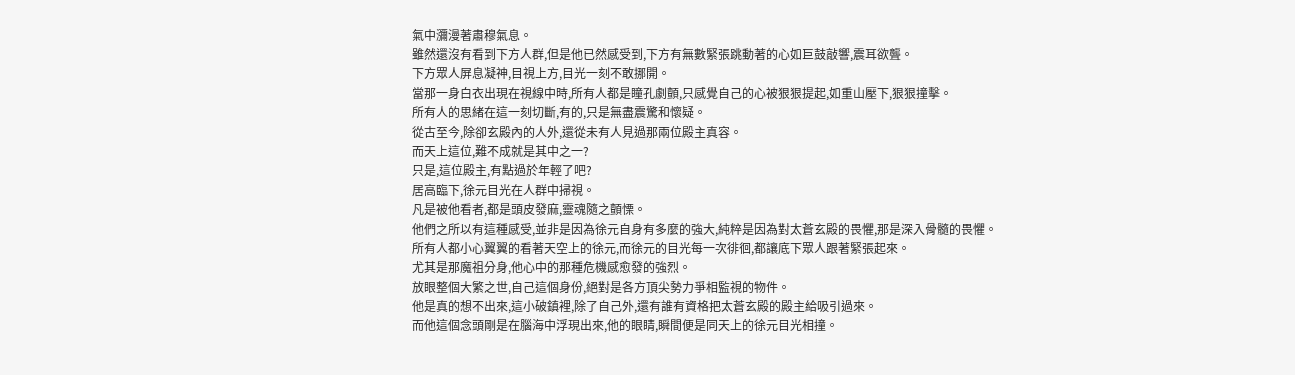氣中瀰漫著肅穆氣息。
雖然還沒有看到下方人群,但是他已然感受到,下方有無數緊張跳動著的心如巨鼓敲響,震耳欲聾。
下方眾人屏息凝神,目視上方,目光一刻不敢挪開。
當那一身白衣出現在視線中時,所有人都是瞳孔劇顫,只感覺自己的心被狠狠提起,如重山壓下,狠狠撞擊。
所有人的思緒在這一刻切斷,有的,只是無盡震驚和懷疑。
從古至今,除卻玄殿內的人外,還從未有人見過那兩位殿主真容。
而天上這位,難不成就是其中之一?
只是,這位殿主,有點過於年輕了吧?
居高臨下,徐元目光在人群中掃視。
凡是被他看者,都是頭皮發麻,靈魂隨之顫慄。
他們之所以有這種感受,並非是因為徐元自身有多麼的強大,純粹是因為對太蒼玄殿的畏懼,那是深入骨髓的畏懼。
所有人都小心翼翼的看著天空上的徐元,而徐元的目光每一次徘徊,都讓底下眾人跟著緊張起來。
尤其是那魔祖分身,他心中的那種危機感愈發的強烈。
放眼整個大繁之世,自己這個身份,絕對是各方頂尖勢力爭相監視的物件。
他是真的想不出來,這小破鎮裡,除了自己外,還有誰有資格把太蒼玄殿的殿主給吸引過來。
而他這個念頭剛是在腦海中浮現出來,他的眼睛,瞬間便是同天上的徐元目光相撞。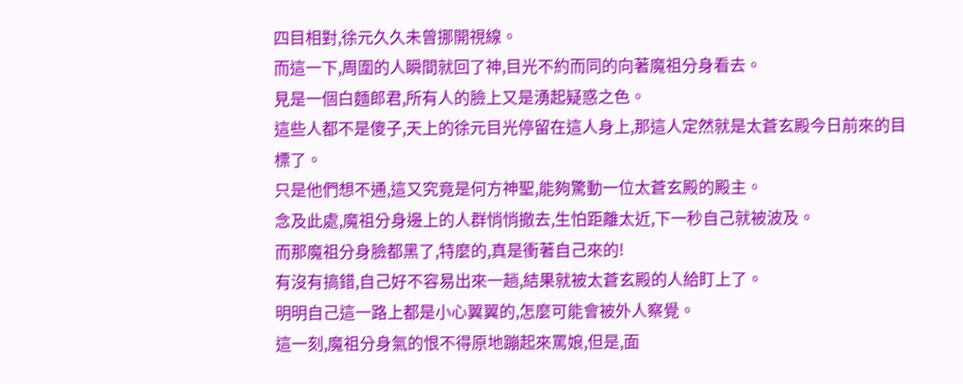四目相對,徐元久久未曾挪開視線。
而這一下,周圍的人瞬間就回了神,目光不約而同的向著魔祖分身看去。
見是一個白麵郎君,所有人的臉上又是湧起疑惑之色。
這些人都不是傻子,天上的徐元目光停留在這人身上,那這人定然就是太蒼玄殿今日前來的目標了。
只是他們想不通,這又究竟是何方神聖,能夠驚動一位太蒼玄殿的殿主。
念及此處,魔祖分身邊上的人群悄悄撤去,生怕距離太近,下一秒自己就被波及。
而那魔祖分身臉都黑了,特麼的,真是衝著自己來的!
有沒有搞錯,自己好不容易出來一趟,結果就被太蒼玄殿的人給盯上了。
明明自己這一路上都是小心翼翼的,怎麼可能會被外人察覺。
這一刻,魔祖分身氣的恨不得原地蹦起來罵娘,但是,面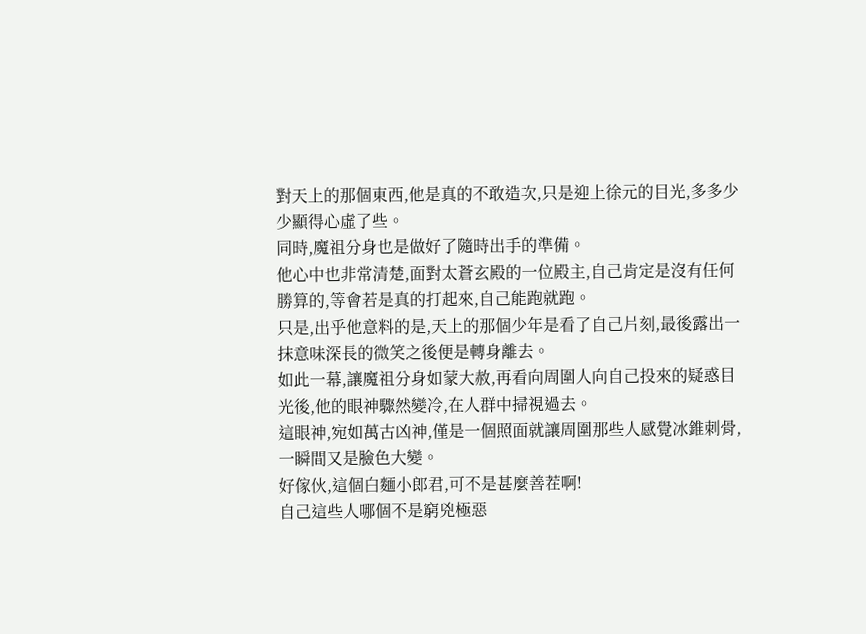對天上的那個東西,他是真的不敢造次,只是迎上徐元的目光,多多少少顯得心虛了些。
同時,魔祖分身也是做好了隨時出手的準備。
他心中也非常清楚,面對太蒼玄殿的一位殿主,自己肯定是沒有任何勝算的,等會若是真的打起來,自己能跑就跑。
只是,出乎他意料的是,天上的那個少年是看了自己片刻,最後露出一抹意味深長的微笑之後便是轉身離去。
如此一幕,讓魔祖分身如蒙大赦,再看向周圍人向自己投來的疑惑目光後,他的眼神驟然變冷,在人群中掃視過去。
這眼神,宛如萬古凶神,僅是一個照面就讓周圍那些人感覺冰錐刺骨,一瞬間又是臉色大變。
好傢伙,這個白麵小郎君,可不是甚麼善茬啊!
自己這些人哪個不是窮兇極惡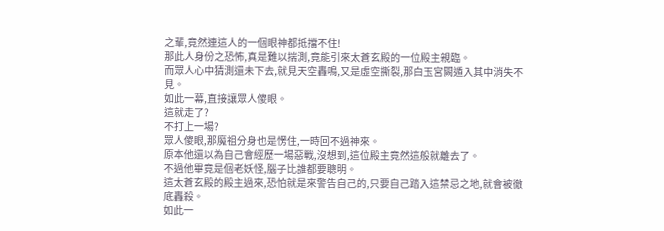之輩,竟然連這人的一個眼神都抵擋不住!
那此人身份之恐怖,真是難以揣測,竟能引來太蒼玄殿的一位殿主親臨。
而眾人心中猜測還未下去,就見天空轟鳴,又是虛空撕裂,那白玉宮闕遁入其中消失不見。
如此一幕,直接讓眾人傻眼。
這就走了?
不打上一場?
眾人傻眼,那魔祖分身也是愣住,一時回不過神來。
原本他還以為自己會經歷一場惡戰,沒想到,這位殿主竟然這般就離去了。
不過他畢竟是個老妖怪,腦子比誰都要聰明。
這太蒼玄殿的殿主過來,恐怕就是來警告自己的,只要自己踏入這禁忌之地,就會被徹底轟殺。
如此一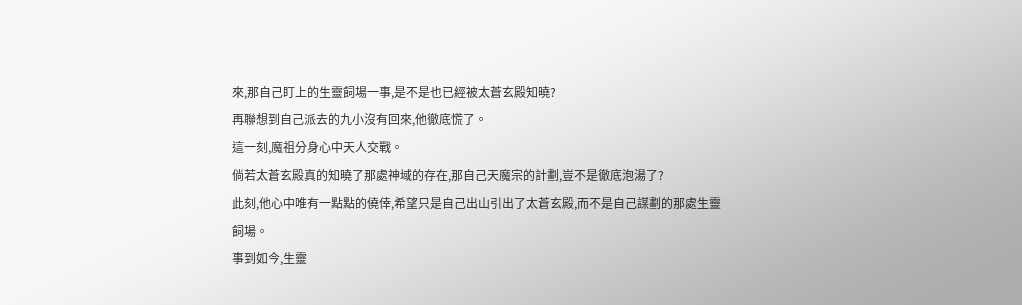來,那自己盯上的生靈飼場一事,是不是也已經被太蒼玄殿知曉?
再聯想到自己派去的九小沒有回來,他徹底慌了。
這一刻,魔祖分身心中天人交戰。
倘若太蒼玄殿真的知曉了那處神域的存在,那自己天魔宗的計劃,豈不是徹底泡湯了?
此刻,他心中唯有一點點的僥倖,希望只是自己出山引出了太蒼玄殿,而不是自己謀劃的那處生靈飼場。
事到如今,生靈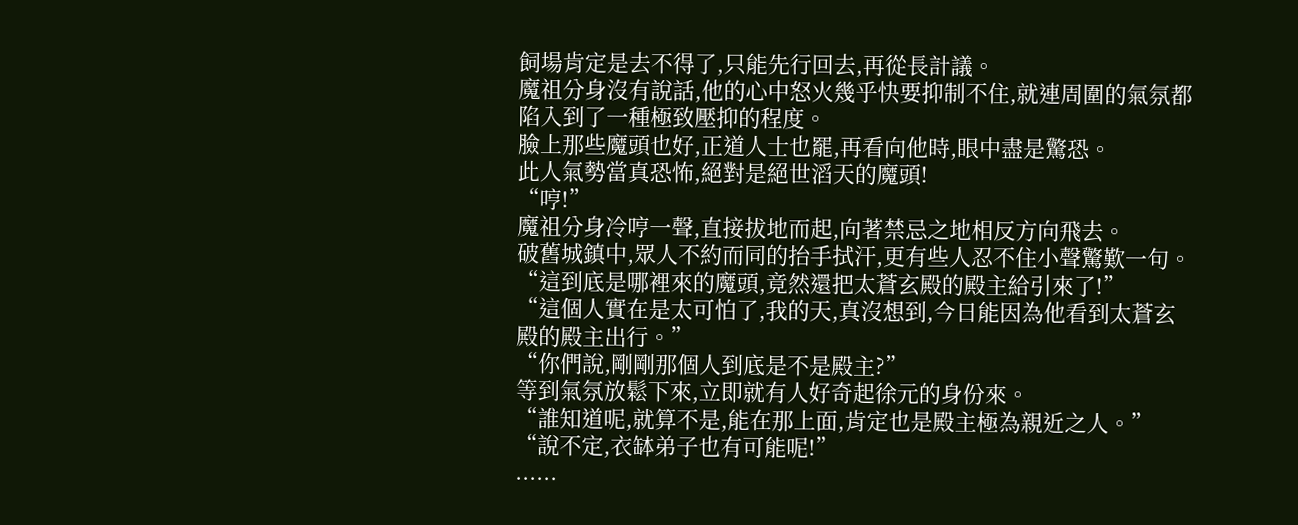飼場肯定是去不得了,只能先行回去,再從長計議。
魔祖分身沒有說話,他的心中怒火幾乎快要抑制不住,就連周圍的氣氛都陷入到了一種極致壓抑的程度。
臉上那些魔頭也好,正道人士也罷,再看向他時,眼中盡是驚恐。
此人氣勢當真恐怖,絕對是絕世滔天的魔頭!
“哼!”
魔祖分身冷哼一聲,直接拔地而起,向著禁忌之地相反方向飛去。
破舊城鎮中,眾人不約而同的抬手拭汗,更有些人忍不住小聲驚歎一句。
“這到底是哪裡來的魔頭,竟然還把太蒼玄殿的殿主給引來了!”
“這個人實在是太可怕了,我的天,真沒想到,今日能因為他看到太蒼玄殿的殿主出行。”
“你們說,剛剛那個人到底是不是殿主?”
等到氣氛放鬆下來,立即就有人好奇起徐元的身份來。
“誰知道呢,就算不是,能在那上面,肯定也是殿主極為親近之人。”
“說不定,衣缽弟子也有可能呢!”
......